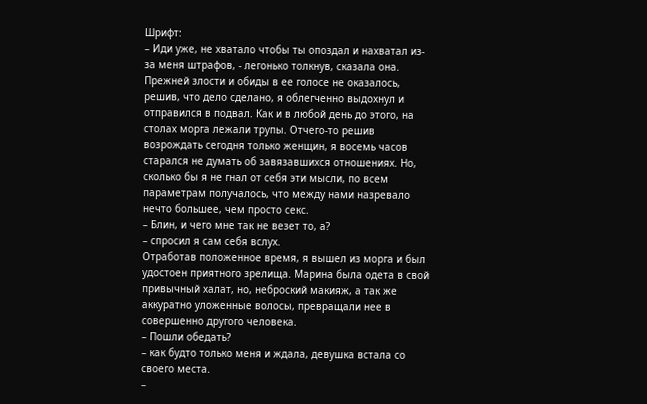Шрифт:
– Иди уже, не хватало чтобы ты опоздал и нахватал из-за меня штрафов, - легонько толкнув, сказала она.
Прежней злости и обиды в ее голосе не оказалось, решив, что дело сделано, я облегченно выдохнул и отправился в подвал. Как и в любой день до этого, на столах морга лежали трупы. Отчего-то решив возрождать сегодня только женщин, я восемь часов старался не думать об завязавшихся отношениях. Но, сколько бы я не гнал от себя эти мысли, по всем параметрам получалось, что между нами назревало нечто большее, чем просто секс.
– Блин, и чего мне так не везет то, а?
– спросил я сам себя вслух.
Отработав положенное время, я вышел из морга и был удостоен приятного зрелища. Марина была одета в свой привычный халат, но, неброский макияж, а так же аккуратно уложенные волосы, превращали нее в совершенно другого человека.
– Пошли обедать?
– как будто только меня и ждала, девушка встала со своего места.
–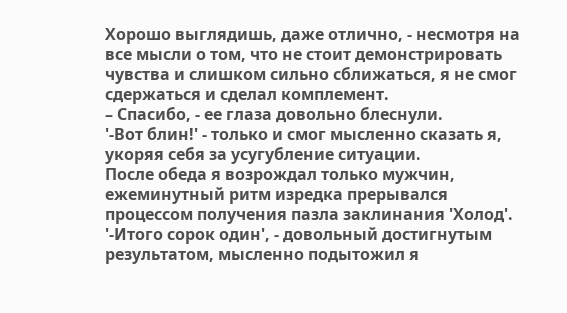Хорошо выглядишь, даже отлично, - несмотря на все мысли о том, что не стоит демонстрировать чувства и слишком сильно сближаться, я не смог сдержаться и сделал комплемент.
– Спасибо, - ее глаза довольно блеснули.
'-Вот блин!' - только и смог мысленно сказать я, укоряя себя за усугубление ситуации.
После обеда я возрождал только мужчин, ежеминутный ритм изредка прерывался процессом получения пазла заклинания 'Холод'.
'-Итого сорок один', - довольный достигнутым результатом, мысленно подытожил я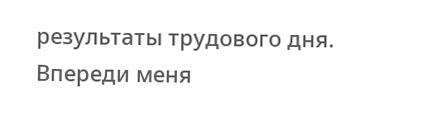результаты трудового дня.
Впереди меня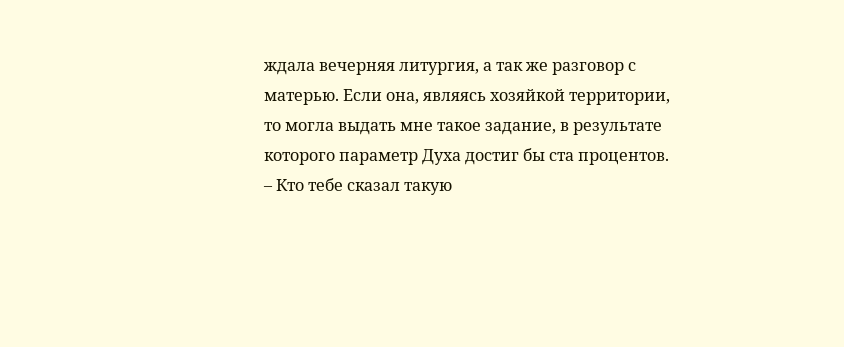ждала вечерняя литургия, а так же разговор с матерью. Если она, являясь хозяйкой территории, то могла выдать мне такое задание, в результате которого параметр Духа достиг бы ста процентов.
– Кто тебе сказал такую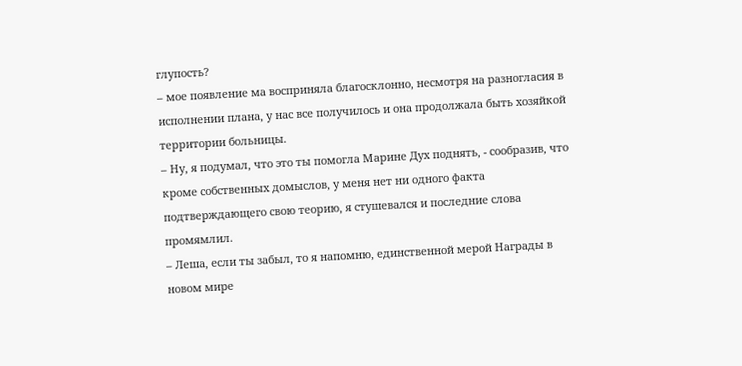глупость?
– мое появление ма восприняла благосклонно, несмотря на разногласия в исполнении плана, у нас все получилось и она продолжала быть хозяйкой территории больницы.
– Ну, я подумал, что это ты помогла Марине Дух поднять, - сообразив, что кроме собственных домыслов, у меня нет ни одного факта подтверждающего свою теорию, я стушевался и последние слова промямлил.
– Леша, если ты забыл, то я напомню, единственной мерой Награды в новом мире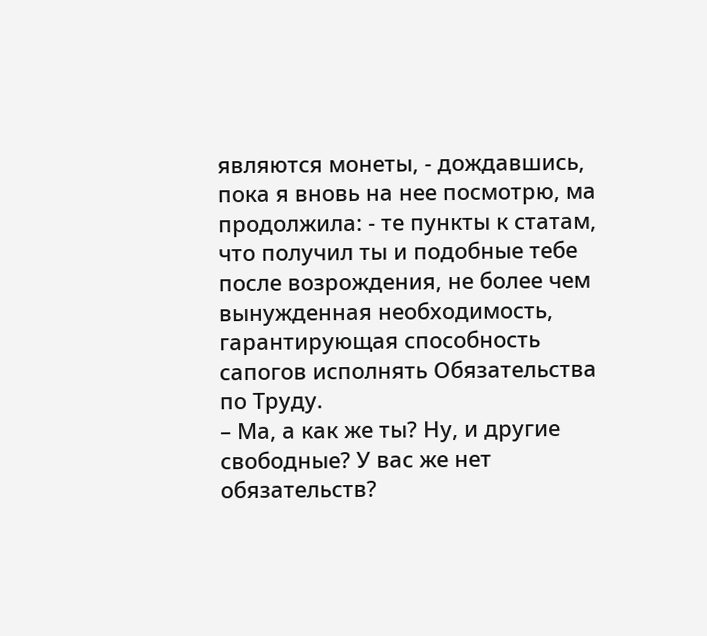являются монеты, - дождавшись, пока я вновь на нее посмотрю, ма продолжила: - те пункты к статам, что получил ты и подобные тебе после возрождения, не более чем вынужденная необходимость, гарантирующая способность сапогов исполнять Обязательства по Труду.
– Ма, а как же ты? Ну, и другие свободные? У вас же нет обязательств?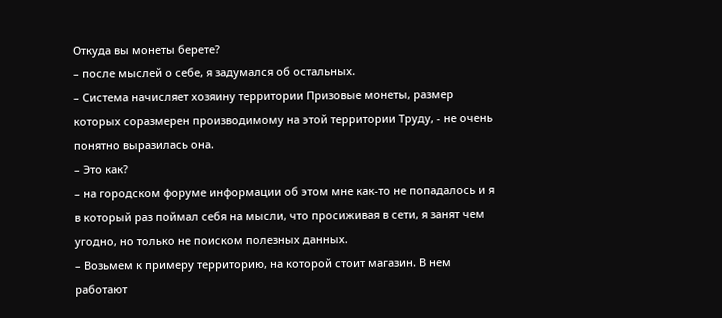Откуда вы монеты берете?
– после мыслей о себе, я задумался об остальных.
– Система начисляет хозяину территории Призовые монеты, размер которых соразмерен производимому на этой территории Труду, - не очень понятно выразилась она.
– Это как?
– на городском форуме информации об этом мне как-то не попадалось и я в который раз поймал себя на мысли, что просиживая в сети, я занят чем угодно, но только не поиском полезных данных.
– Возьмем к примеру территорию, на которой стоит магазин. В нем работают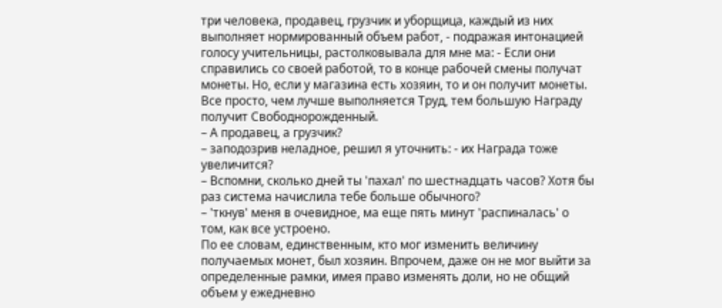три человека, продавец, грузчик и уборщица, каждый из них выполняет нормированный объем работ, - подражая интонацией голосу учительницы, растолковывала для мне ма: - Если они справились со своей работой, то в конце рабочей смены получат монеты. Но, если у магазина есть хозяин, то и он получит монеты. Все просто, чем лучше выполняется Труд, тем большую Награду получит Свободнорожденный.
– А продавец, а грузчик?
– заподозрив неладное, решил я уточнить: - их Награда тоже увеличится?
– Вспомни, сколько дней ты 'пахал' по шестнадцать часов? Хотя бы раз система начислила тебе больше обычного?
– 'ткнув' меня в очевидное, ма еще пять минут 'распиналась' о том, как все устроено.
По ее словам, единственным, кто мог изменить величину получаемых монет, был хозяин. Впрочем, даже он не мог выйти за определенные рамки, имея право изменять доли, но не общий объем у ежедневно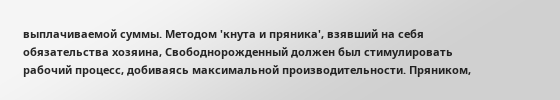выплачиваемой суммы. Методом 'кнута и пряника', взявший на себя обязательства хозяина, Свободнорожденный должен был стимулировать рабочий процесс, добиваясь максимальной производительности. Пряником,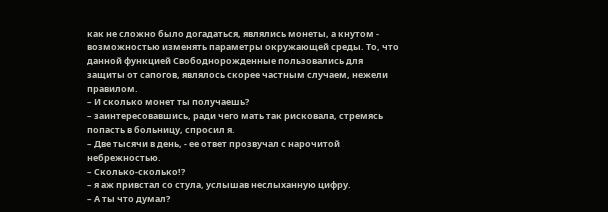как не сложно было догадаться, являлись монеты, а кнутом - возможностью изменять параметры окружающей среды. То, что данной функцией Свободнорожденные пользовались для защиты от сапогов, являлось скорее частным случаем, нежели правилом.
– И сколько монет ты получаешь?
– заинтересовавшись, ради чего мать так рисковала, стремясь попасть в больницу, спросил я.
– Две тысячи в день, - ее ответ прозвучал с нарочитой небрежностью.
– Сколько-сколько!?
– я аж привстал со стула, услышав неслыханную цифру.
– А ты что думал?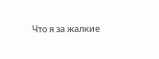Что я за жалкие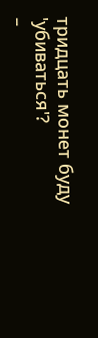тридцать монет буду 'убиваться'?
–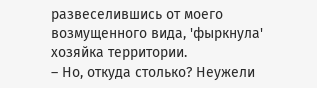развеселившись от моего возмущенного вида, 'фыркнула' хозяйка территории.
– Но, откуда столько? Неужели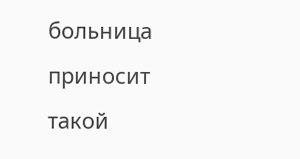больница приносит такой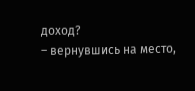доход?
– вернувшись на место,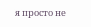я просто не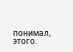понимал, этого.